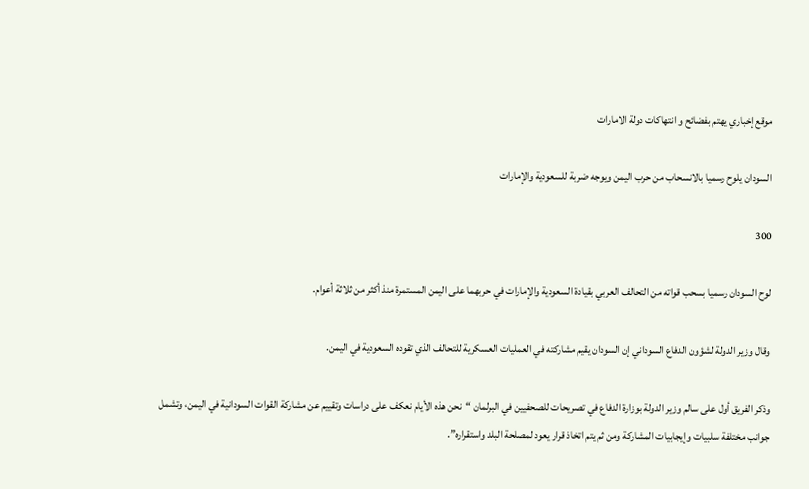موقع إخباري يهتم بفضائح و انتهاكات دولة الامارات

السودان يلوح رسميا بالانسحاب من حرب اليمن ويوجه ضربة للسعودية والإمارات

300

لوح السودان رسميا بسحب قواته من التحالف العربي بقيادة السعودية والإمارات في حربهما على اليمن المستمرة منذ أكثر من ثلاثة أعوام.

وقال وزير الدولة لشؤون الدفاع السوداني إن السودان يقيم مشاركته في العمليات العسكرية للتحالف الذي تقوده السعودية في اليمن.

وذكر الفريق أول على سالم وزير الدولة بوزارة الدفاع في تصريحات للصحفيين في البرلمان “نحن هذه الأيام نعكف على دراسات وتقييم عن مشاركة القوات السودانية في اليمن، وتشمل جوانب مختلفة سلبيات وإيجابيات المشاركة ومن ثم يتم اتخاذ قرار يعود لمصلحة البلد واستقراره”.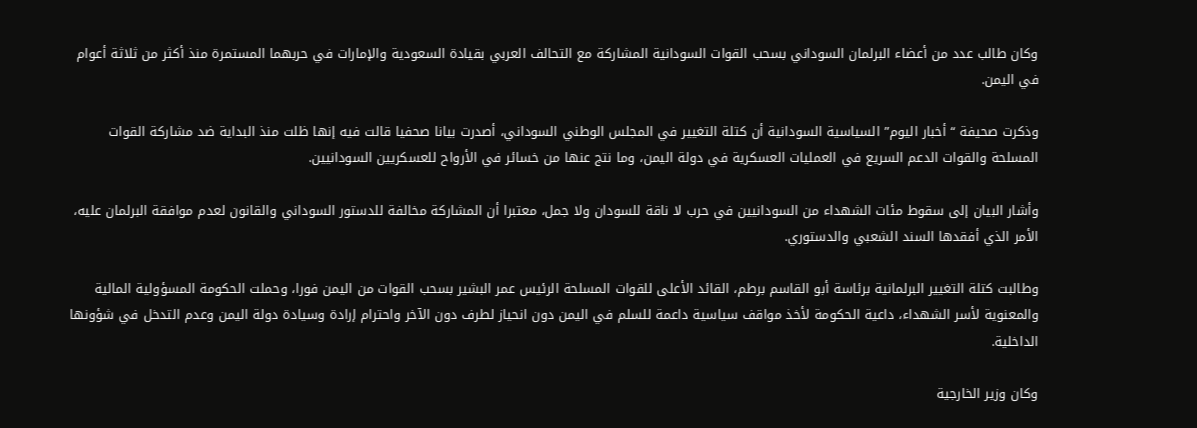وكان طالب عدد من أعضاء البرلمان السوداني بسحب القوات السودانية المشاركة مع التحالف العربي بقيادة السعودية والإمارات في حربهما المستمرة منذ أكثر من ثلاثة أعوام في اليمن.

وذكرت صحيفة “أخبار اليوم” السياسية السودانية أن كتلة التغيير في المجلس الوطني السوداني، أصدرت بيانا صحفيا قالت فيه إنها ظلت منذ البداية ضد مشاركة القوات المسلحة والقوات الدعم السريع في العمليات العسكرية في دولة اليمن، وما نتج عنها من خسائر في الأرواح للعسكريين السودانيين.

وأشار البيان إلى سقوط مئات الشهداء من السودانيين في حرب لا ناقة للسودان ولا جمل، معتبرا أن المشاركة مخالفة للدستور السوداني والقانون لعدم موافقة البرلمان عليه، الأمر الذي أفقدها السند الشعبي والدستوري.

وطالبت كتلة التغيير البرلمانية برئاسة أبو القاسم برطم، القائد الأعلى للقوات المسلحة الرئيس عمر البشير بسحب القوات من اليمن فورا، وحملت الحكومة المسؤولية المالية والمعنوية لأسر الشهداء، داعية الحكومة لأخذ مواقف سياسية داعمة للسلم في اليمن دون انحياز لطرف دون الآخر واحترام إرادة وسيادة دولة اليمن وعدم التدخل في شؤونها الداخلية.

وكان وزير الخارجية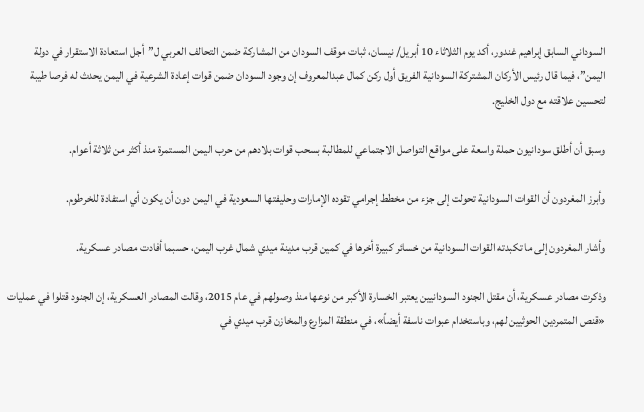السوداني السابق إبراهيم غندور، أكد يوم الثلاثاء 10 أبريل/ نيسان، ثبات موقف السودان من المشاركة ضمن التحالف العربي ل”أجل استعادة الاستقرار في دولة اليمن”، فيما قال رئيس الأركان المشتركة السودانية الفريق أول ركن كمال عبدالمعروف إن وجود السودان ضمن قوات إعادة الشرعية في اليمن يحدث له فرصا طيبة لتحسين علاقته مع دول الخليج.

وسبق أن أطلق سودانيون حملة واسعة على مواقع التواصل الاجتماعي للمطالبة بسحب قوات بلادهم من حرب اليمن المستمرة منذ أكثر من ثلاثة أعوام.

وأبرز المغردون أن القوات السودانية تحولت إلى جزء من مخطط إجرامي تقوده الإمارات وحليفتها السعودية في اليمن دون أن يكون أي استفادة للخرطوم.

وأشار المغردون إلى ما تكبدته القوات السودانية من خسائر كبيرة أخرها في كمين قرب مدينة ميدي شمال غرب اليمن، حسبما أفادت مصادر عسكرية.

وذكرت مصادر عسكرية، أن مقتل الجنود السودانيين يعتبر الخسارة الأكبر من نوعها منذ وصولهم في عام 2015، وقالت المصادر العسكرية، إن الجنود قتلوا في عمليات «قنص المتمردين الحوثيين لهم، وباستخدام عبوات ناسفة أيضاً»، في منطقة المزارع والمخازن قرب ميدي في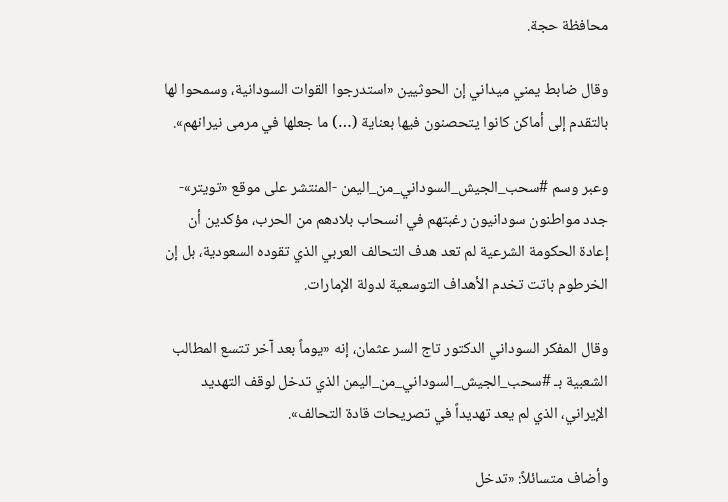محافظة حجة.

وقال ضابط يمني ميداني إن الحوثيين «استدرجوا القوات السودانية، وسمحوا لها بالتقدم إلى أماكن كانوا يتحصنون فيها بعناية (…) ما جعلها في مرمى نيرانهم».

وعبر وسم #سحب_الجيش_السوداني_من_اليمن -المنتشر على موقع «تويتر»- جدد مواطنون سودانيون رغبتهم في انسحاب بلادهم من الحرب، مؤكدين أن إعادة الحكومة الشرعية لم تعد هدف التحالف العربي الذي تقوده السعودية، بل إن الخرطوم باتت تخدم الأهداف التوسعية لدولة الإمارات.

وقال المفكر السوداني الدكتور تاج السر عثمان، إنه «يوماً بعد آخر تتسع المطالب الشعبية بـ #سحب_الجيش_السوداني_من_اليمن الذي تدخل لوقف التهديد الإيراني، الذي لم يعد تهديداً في تصريحات قادة التحالف».

وأضاف متسائلاً: «تدخل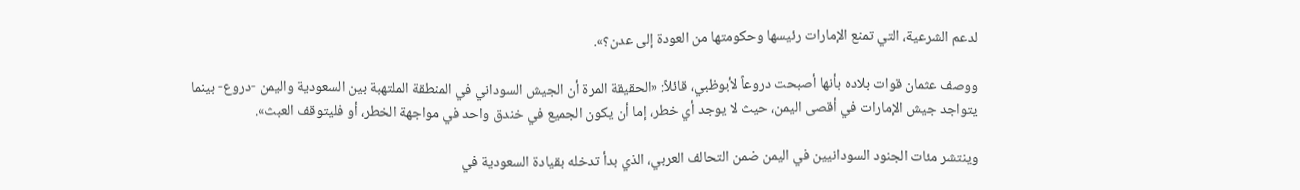لدعم الشرعية، التي تمنع الإمارات رئيسها وحكومتها من العودة إلى عدن؟».

ووصف عثمان قوات بلاده بأنها أصبحت دروعاً لأبوظبي، قائلاً: «الحقيقة المرة أن الجيش السوداني في المنطقة الملتهبة بين السعودية واليمن -دروع- بينما يتواجد جيش الإمارات في أقصى اليمن، حيث لا يوجد أي خطر، إما أن يكون الجميع في خندق واحد في مواجهة الخطر، أو فليتوقف العبث».

وينتشر مئات الجنود السودانيين في اليمن ضمن التحالف العربي، الذي بدأ تدخله بقيادة السعودية في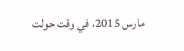مارس 2015، في وقت حولت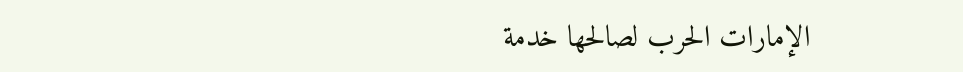الإمارات الحرب لصالحها خدمة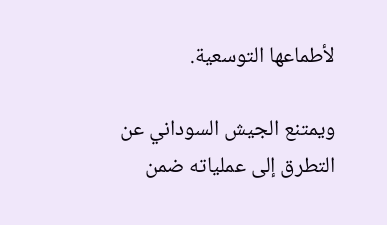لأطماعها التوسعية.

ويمتنع الجيش السوداني عن التطرق إلى عملياته ضمن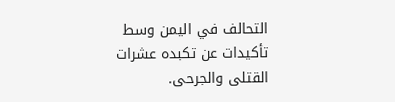التحالف في اليمن وسط تأكيدات عن تكبده عشرات القتلى والجرحى.